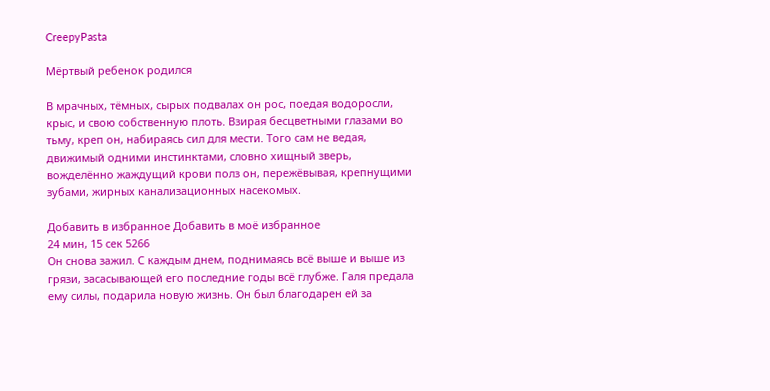CreepyPasta

Мёртвый ребенок родился

В мрачных, тёмных, сырых подвалах он рос, поедая водоросли, крыс, и свою собственную плоть. Взирая бесцветными глазами во тьму, креп он, набираясь сил для мести. Того сам не ведая, движимый одними инстинктами, словно хищный зверь, вожделённо жаждущий крови полз он, пережёвывая, крепнущими зубами, жирных канализационных насекомых.

Добавить в избранное Добавить в моё избранное
24 мин, 15 сек 5266
Он снова зажил. С каждым днем, поднимаясь всё выше и выше из грязи, засасывающей его последние годы всё глубже. Галя предала ему силы, подарила новую жизнь. Он был благодарен ей за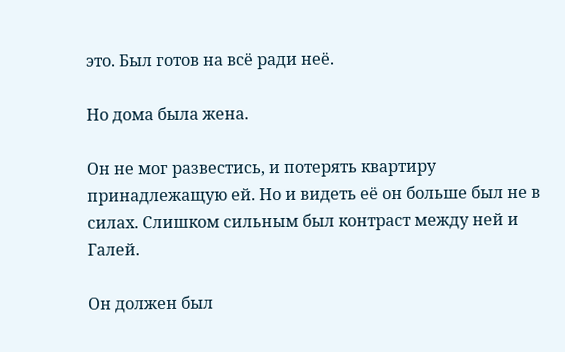это. Был готов на всё ради неё.

Но дома была жена.

Он не мог развестись, и потерять квартиру принадлежащую ей. Но и видеть её он больше был не в силах. Слишком сильным был контраст между ней и Галей.

Он должен был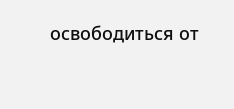освободиться от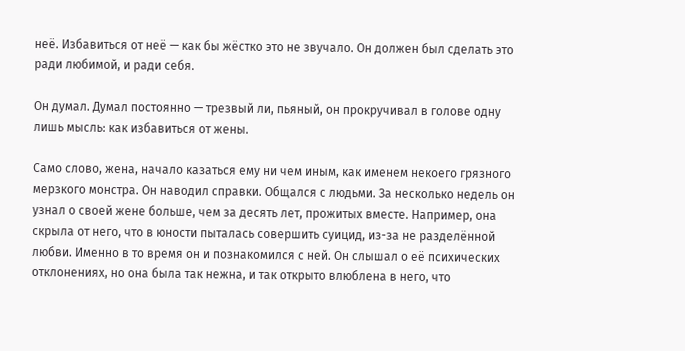неё. Избавиться от неё — как бы жёстко это не звучало. Он должен был сделать это ради любимой, и ради себя.

Он думал. Думал постоянно — трезвый ли, пьяный, он прокручивал в голове одну лишь мысль: как избавиться от жены.

Само слово, жена, начало казаться ему ни чем иным, как именем некоего грязного мерзкого монстра. Он наводил справки. Общался с людьми. За несколько недель он узнал о своей жене больше, чем за десять лет, прожитых вместе. Например, она скрыла от него, что в юности пыталась совершить суицид, из-за не разделённой любви. Именно в то время он и познакомился с ней. Он слышал о её психических отклонениях, но она была так нежна, и так открыто влюблена в него, что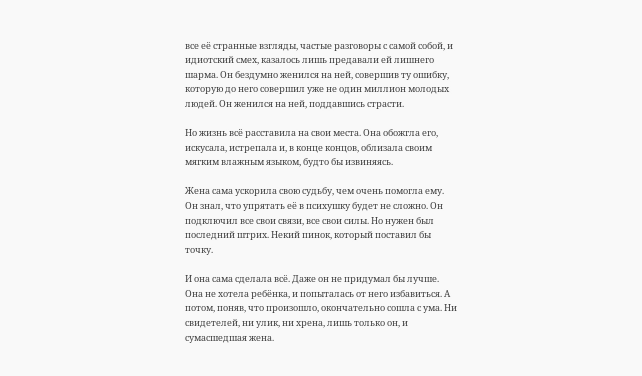все её странные взгляды, частые разговоры с самой собой, и идиотский смех, казалось лишь предавали ей лишнего шарма. Он бездумно женился на ней, совершив ту ошибку, которую до него совершил уже не один миллион молодых людей. Он женился на ней, поддавшись страсти.

Но жизнь всё расставила на свои места. Она обожгла его, искусала, истрепала и, в конце концов, облизала своим мягким влажным языком, будто бы извиняясь.

Жена сама ускорила свою судьбу, чем очень помогла ему. Он знал, что упрятать её в психушку будет не сложно. Он подключил все свои связи, все свои силы. Но нужен был последний штрих. Некий пинок, который поставил бы точку.

И она сама сделала всё. Даже он не придумал бы лучше. Она не хотела ребёнка, и попыталась от него избавиться. А потом, поняв, что произошло, окончательно сошла с ума. Ни свидетелей, ни улик, ни хрена, лишь только он, и сумасшедшая жена.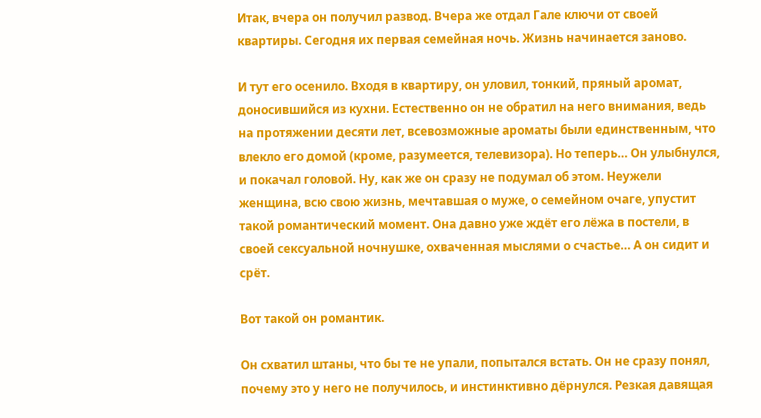Итак, вчера он получил развод. Вчера же отдал Гале ключи от своей квартиры. Сегодня их первая семейная ночь. Жизнь начинается заново.

И тут его осенило. Входя в квартиру, он уловил, тонкий, пряный аромат, доносившийся из кухни. Естественно он не обратил на него внимания, ведь на протяжении десяти лет, всевозможные ароматы были единственным, что влекло его домой (кроме, разумеется, телевизора). Но теперь… Он улыбнулся, и покачал головой. Ну, как же он сразу не подумал об этом. Неужели женщина, всю свою жизнь, мечтавшая о муже, о семейном очаге, упустит такой романтический момент. Она давно уже ждёт его лёжа в постели, в своей сексуальной ночнушке, охваченная мыслями о счастье… А он сидит и срёт.

Вот такой он романтик.

Он схватил штаны, что бы те не упали, попытался встать. Он не сразу понял, почему это у него не получилось, и инстинктивно дёрнулся. Резкая давящая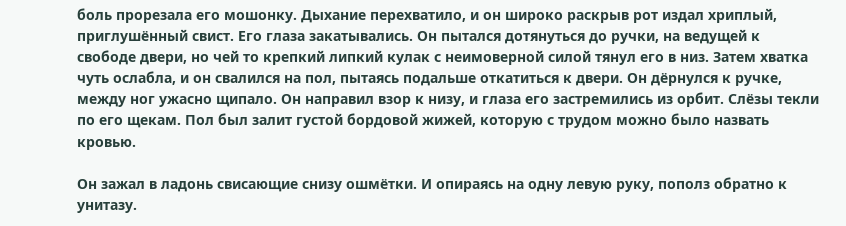боль прорезала его мошонку. Дыхание перехватило, и он широко раскрыв рот издал хриплый, приглушённый свист. Его глаза закатывались. Он пытался дотянуться до ручки, на ведущей к свободе двери, но чей то крепкий липкий кулак с неимоверной силой тянул его в низ. Затем хватка чуть ослабла, и он свалился на пол, пытаясь подальше откатиться к двери. Он дёрнулся к ручке, между ног ужасно щипало. Он направил взор к низу, и глаза его застремились из орбит. Слёзы текли по его щекам. Пол был залит густой бордовой жижей, которую с трудом можно было назвать кровью.

Он зажал в ладонь свисающие снизу ошмётки. И опираясь на одну левую руку, пополз обратно к унитазу.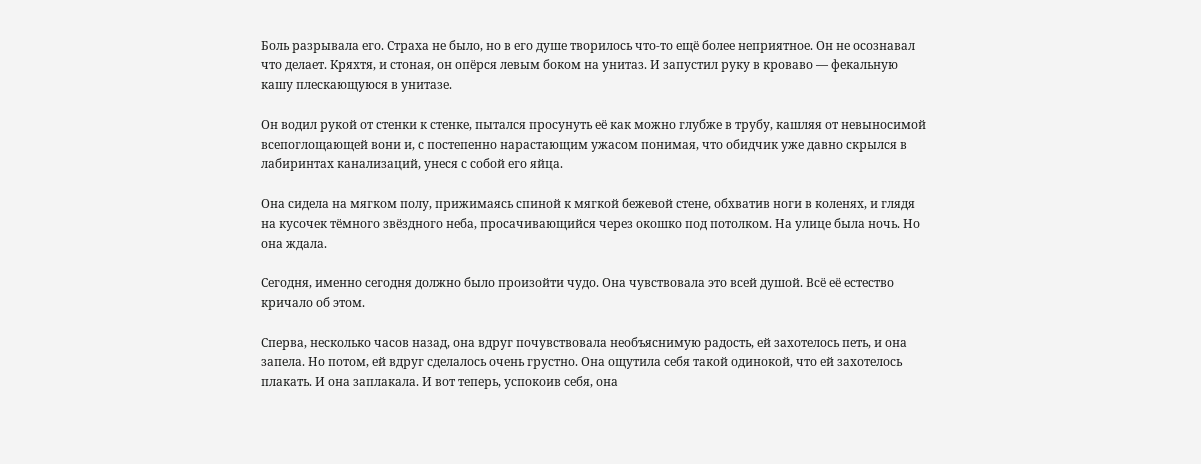Боль разрывала его. Страха не было, но в его душе творилось что-то ещё более неприятное. Он не осознавал что делает. Кряхтя, и стоная, он опёрся левым боком на унитаз. И запустил руку в кроваво — фекальную кашу плескающуюся в унитазе.

Он водил рукой от стенки к стенке, пытался просунуть её как можно глубже в трубу, кашляя от невыносимой всепоглощающей вони и, с постепенно нарастающим ужасом понимая, что обидчик уже давно скрылся в лабиринтах канализаций, унеся с собой его яйца.

Она сидела на мягком полу, прижимаясь спиной к мягкой бежевой стене, обхватив ноги в коленях, и глядя на кусочек тёмного звёздного неба, просачивающийся через окошко под потолком. На улице была ночь. Но она ждала.

Сегодня, именно сегодня должно было произойти чудо. Она чувствовала это всей душой. Всё её естество кричало об этом.

Сперва, несколько часов назад, она вдруг почувствовала необъяснимую радость, ей захотелось петь, и она запела. Но потом, ей вдруг сделалось очень грустно. Она ощутила себя такой одинокой, что ей захотелось плакать. И она заплакала. И вот теперь, успокоив себя, она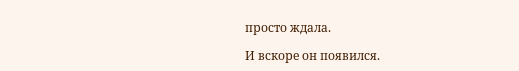просто ждала.

И вскоре он появился.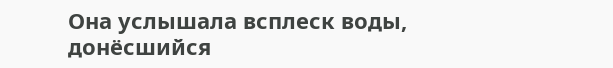Она услышала всплеск воды, донёсшийся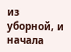из уборной, и начала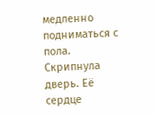медленно подниматься с пола. Скрипнула дверь. Её сердце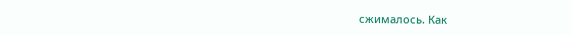сжималось. Как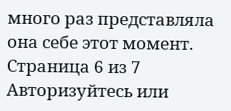много раз представляла она себе этот момент.
Страница 6 из 7
Авторизуйтесь или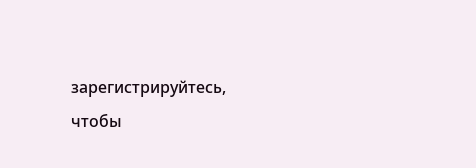зарегистрируйтесь, чтобы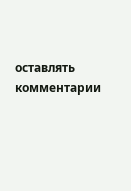оставлять комментарии